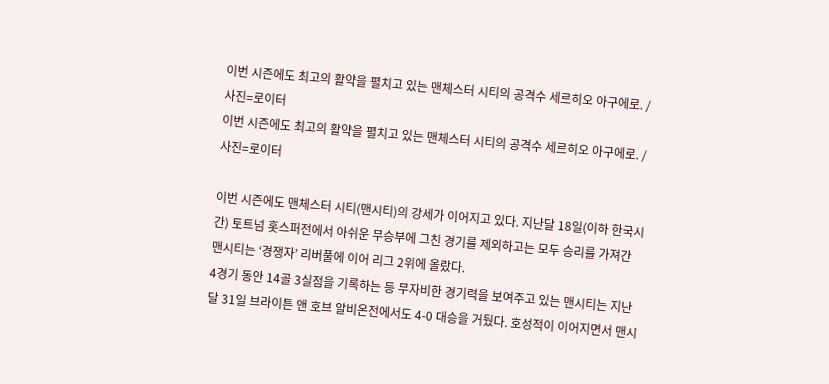이번 시즌에도 최고의 활약을 펼치고 있는 맨체스터 시티의 공격수 세르히오 아구에로. /사진=로이터
이번 시즌에도 최고의 활약을 펼치고 있는 맨체스터 시티의 공격수 세르히오 아구에로. /사진=로이터

이번 시즌에도 맨체스터 시티(맨시티)의 강세가 이어지고 있다. 지난달 18일(이하 한국시간) 토트넘 홋스퍼전에서 아쉬운 무승부에 그친 경기를 제외하고는 모두 승리를 가져간 맨시티는 ‘경쟁자’ 리버풀에 이어 리그 2위에 올랐다.
4경기 동안 14골 3실점을 기록하는 등 무자비한 경기력을 보여주고 있는 맨시티는 지난달 31일 브라이튼 앤 호브 알비온전에서도 4-0 대승을 거뒀다. 호성적이 이어지면서 맨시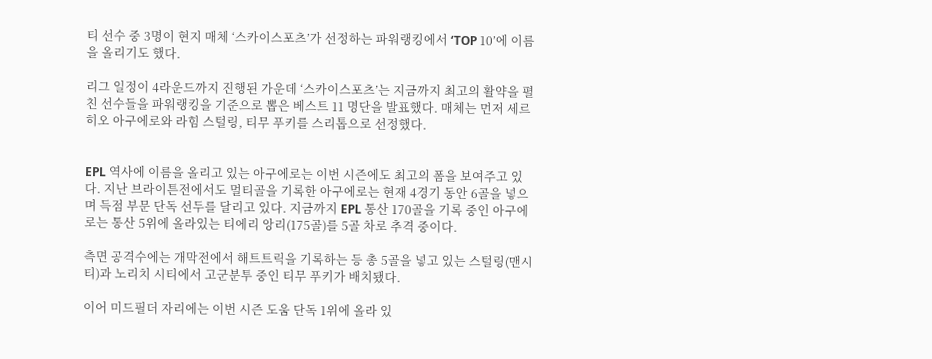티 선수 중 3명이 현지 매체 ‘스카이스포츠’가 선정하는 파워랭킹에서 ‘TOP 10’에 이름을 올리기도 했다.

리그 일정이 4라운드까지 진행된 가운데 ‘스카이스포츠’는 지금까지 최고의 활약을 펼친 선수들을 파워랭킹을 기준으로 뽑은 베스트 11 명단을 발표했다. 매체는 먼저 세르히오 아구에로와 라힘 스털링, 티무 푸키를 스리톱으로 선정했다.


EPL 역사에 이름을 올리고 있는 아구에로는 이번 시즌에도 최고의 폼을 보여주고 있다. 지난 브라이튼전에서도 멀티골을 기록한 아구에로는 현재 4경기 동안 6골을 넣으며 득점 부문 단독 선두를 달리고 있다. 지금까지 EPL 통산 170골을 기록 중인 아구에로는 통산 5위에 올라있는 티에리 앙리(175골)를 5골 차로 추격 중이다.

측면 공격수에는 개막전에서 해트트릭을 기록하는 등 총 5골을 넣고 있는 스털링(맨시티)과 노리치 시티에서 고군분투 중인 티무 푸키가 배치됐다.

이어 미드필더 자리에는 이번 시즌 도움 단독 1위에 올라 있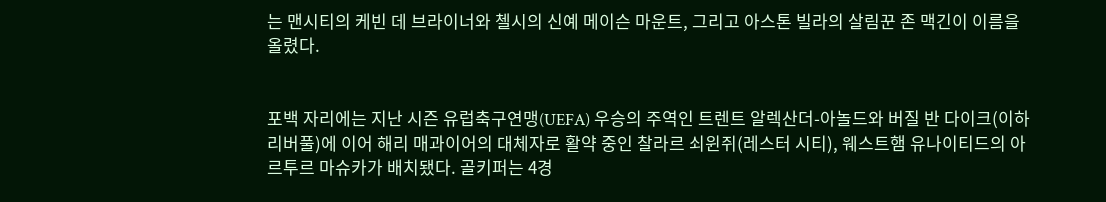는 맨시티의 케빈 데 브라이너와 첼시의 신예 메이슨 마운트, 그리고 아스톤 빌라의 살림꾼 존 맥긴이 이름을 올렸다.


포백 자리에는 지난 시즌 유럽축구연맹(UEFA) 우승의 주역인 트렌트 알렉산더-아놀드와 버질 반 다이크(이하 리버풀)에 이어 해리 매과이어의 대체자로 활약 중인 찰라르 쇠윈쥐(레스터 시티), 웨스트햄 유나이티드의 아르투르 마슈카가 배치됐다. 골키퍼는 4경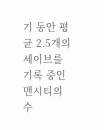기 동안 평균 2.5개의 세이브를 기록 중인 맨시티의 수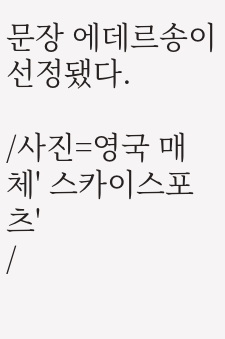문장 에데르송이 선정됐다.

/사진=영국 매체' 스카이스포츠'
/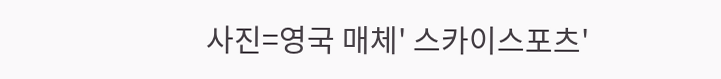사진=영국 매체' 스카이스포츠'